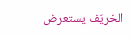الخريّف يستعرض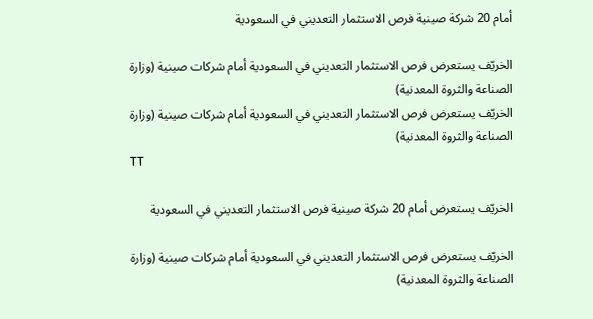أمام 20 شركة صينية فرص الاستثمار التعديني في السعودية

الخريّف يستعرض فرص الاستثمار التعديني في السعودية أمام شركات صينية (وزارة الصناعة والثروة المعدنية)
الخريّف يستعرض فرص الاستثمار التعديني في السعودية أمام شركات صينية (وزارة الصناعة والثروة المعدنية)
TT

الخريّف يستعرض أمام 20 شركة صينية فرص الاستثمار التعديني في السعودية

الخريّف يستعرض فرص الاستثمار التعديني في السعودية أمام شركات صينية (وزارة الصناعة والثروة المعدنية)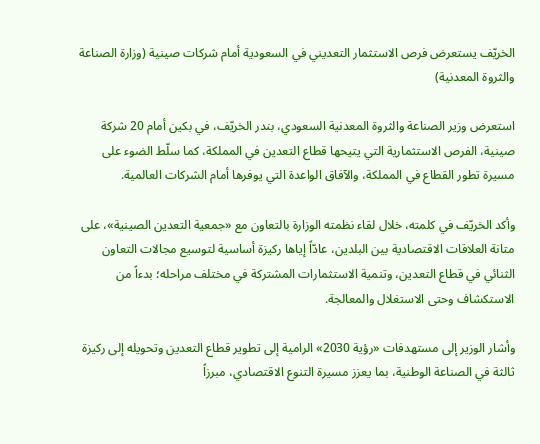الخريّف يستعرض فرص الاستثمار التعديني في السعودية أمام شركات صينية (وزارة الصناعة والثروة المعدنية)

استعرض وزير الصناعة والثروة المعدنية السعودي، بندر الخريّف، في بكين أمام 20 شركة صينية، الفرص الاستثمارية التي يتيحها قطاع التعدين في المملكة، كما سلّط الضوء على مسيرة تطور القطاع في المملكة، والآفاق الواعدة التي يوفرها أمام الشركات العالمية.

وأكد الخريّف في كلمته، خلال لقاء نظمته الوزارة بالتعاون مع «جمعية التعدين الصينية»، على متانة العلاقات الاقتصادية بين البلدين، عادّاً إياها ركيزة أساسية لتوسيع مجالات التعاون الثنائي في قطاع التعدين، وتنمية الاستثمارات المشتركة في مختلف مراحله؛ بدءاً من الاستكشاف وحتى الاستغلال والمعالجة.

وأشار الوزير إلى مستهدفات «رؤية 2030» الرامية إلى تطوير قطاع التعدين وتحويله إلى ركيزة ثالثة في الصناعة الوطنية، بما يعزز مسيرة التنوع الاقتصادي، مبرزاً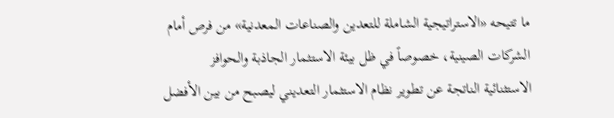ما تتيحه «الاستراتيجية الشاملة للتعدين والصناعات المعدنية» من فرص أمام الشركات الصينية، خصوصاً في ظل بيئة الاستثمار الجاذبة والحوافز الاستثنائية الناتجة عن تطوير نظام الاستثمار التعديني ليصبح من بين الأفضل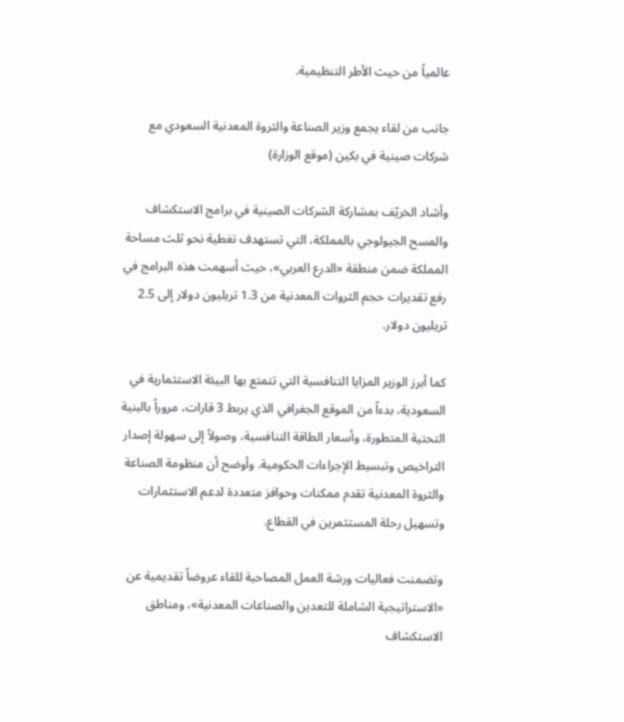عالمياً من حيث الأطر التنظيمية.

جانب من لقاء يجمع وزير الصناعة والثروة المعدنية السعودي مع شركات صينية في بكين (موقع الوزارة)

وأشاد الخريّف بمشاركة الشركات الصينية في برامج الاستكشاف والمسح الجيولوجي بالمملكة، التي تستهدف تغطية نحو ثلث مساحة المملكة ضمن منطقة «الدرع العربي»، حيث أسهمت هذه البرامج في رفع تقديرات حجم الثروات المعدنية من 1.3 تريليون دولار إلى 2.5 تريليون دولار.

كما أبرز الوزير المزايا التنافسية التي تتمتع بها البيئة الاستثمارية في السعودية، بدءاً من الموقع الجغرافي الذي يربط 3 قارات، مروراً بالبنية التحتية المتطورة، وأسعار الطاقة التنافسية، وصولاً إلى سهولة إصدار التراخيص وتبسيط الإجراءات الحكومية. وأوضح أن منظومة الصناعة والثروة المعدنية تقدم ممكنات وحوافز متعددة لدعم الاستثمارات وتسهيل رحلة المستثمرين في القطاع.

وتضمنت فعاليات ورشة العمل المصاحبة للقاء عروضاً تقديمية عن «الاستراتيجية الشاملة للتعدين والصناعات المعدنية»، ومناطق الاستكشاف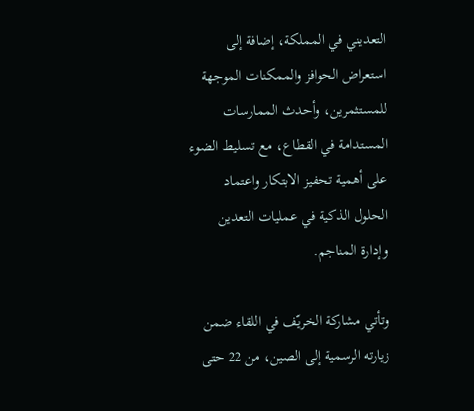التعديني في المملكة، إضافة إلى استعراض الحوافز والممكنات الموجهة للمستثمرين، وأحدث الممارسات المستدامة في القطاع، مع تسليط الضوء على أهمية تحفيز الابتكار واعتماد الحلول الذكية في عمليات التعدين وإدارة المناجم.

وتأتي مشاركة الخريّف في اللقاء ضمن زيارته الرسمية إلى الصين، من 22 حتى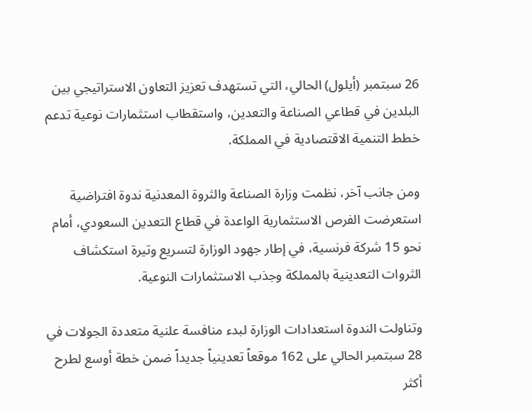26 سبتمبر (أيلول) الحالي، التي تستهدف تعزيز التعاون الاستراتيجي بين البلدين في قطاعي الصناعة والتعدين، واستقطاب استثمارات نوعية تدعم خطط التنمية الاقتصادية في المملكة.

ومن جانب آخر، نظمت وزارة الصناعة والثروة المعدنية ندوة افتراضية استعرضت الفرص الاستثمارية الواعدة في قطاع التعدين السعودي، أمام نحو 15 شركة فرنسية، في إطار جهود الوزارة لتسريع وتيرة استكشاف الثروات التعدينية بالمملكة وجذب الاستثمارات النوعية.

وتناولت الندوة استعدادات الوزارة لبدء منافسة علنية متعددة الجولات في 28 سبتمبر الحالي على 162 موقعاً تعدينياً جديداً ضمن خطة أوسع لطرح أكثر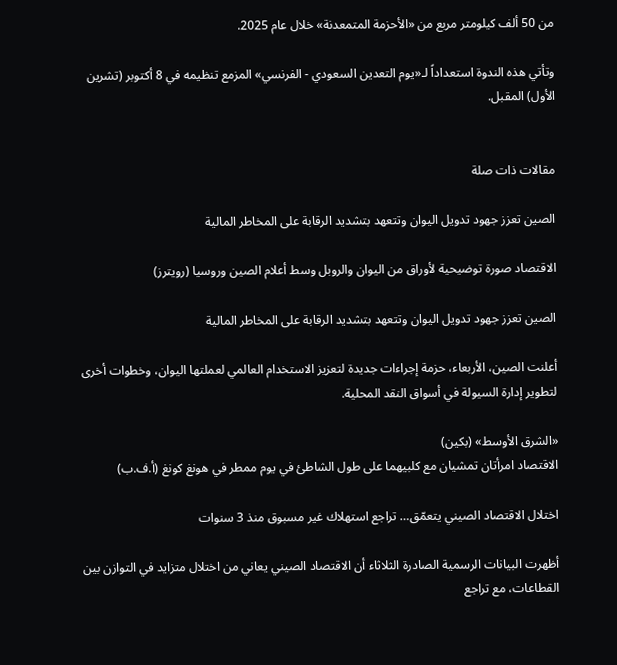من 50 ألف كيلومتر مربع من «الأحزمة المتمعدنة» خلال عام 2025.

وتأتي هذه الندوة استعداداً لـ«يوم التعدين السعودي - الفرنسي» المزمع تنظيمه في 8 أكتوبر (تشرين الأول) المقبل.


مقالات ذات صلة

الصين تعزز جهود تدويل اليوان وتتعهد بتشديد الرقابة على المخاطر المالية

الاقتصاد صورة توضيحية لأوراق من اليوان والروبل وسط أعلام الصين وروسيا (رويترز)

الصين تعزز جهود تدويل اليوان وتتعهد بتشديد الرقابة على المخاطر المالية

أعلنت الصين، الأربعاء، حزمة إجراءات جديدة لتعزيز الاستخدام العالمي لعملتها اليوان، وخطوات أخرى لتطوير إدارة السيولة في أسواق النقد المحلية.

«الشرق الأوسط» (بكين)
الاقتصاد امرأتان تمشيان مع كلبيهما على طول الشاطئ في يوم ممطر في هونغ كونغ (أ.ف.ب)

اختلال الاقتصاد الصيني يتعمّق… تراجع استهلاك غير مسبوق منذ 3 سنوات

أظهرت البيانات الرسمية الصادرة الثلاثاء أن الاقتصاد الصيني يعاني من اختلال متزايد في التوازن بين القطاعات، مع تراجع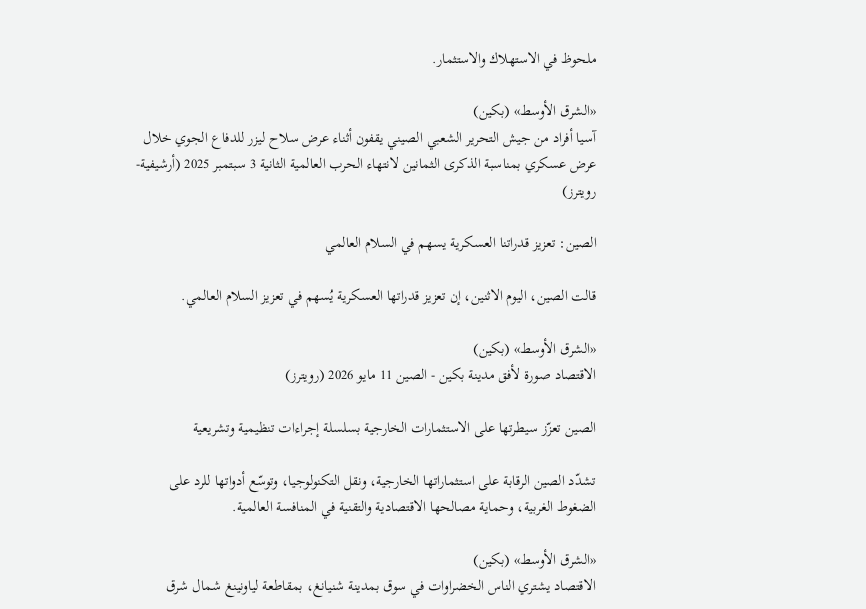ملحوظ في الاستهلاك والاستثمار.

«الشرق الأوسط» (بكين)
آسيا أفراد من جيش التحرير الشعبي الصيني يقفون أثناء عرض سلاح ليزر للدفاع الجوي خلال عرض عسكري بمناسبة الذكرى الثمانين لانتهاء الحرب العالمية الثانية 3 سبتمبر 2025 (أرشيفية-رويترز)

الصين: تعزيز قدراتنا العسكرية يسهم في السلام العالمي

قالت الصين، اليوم الاثنين، إن تعزيز قدراتها العسكرية يُسهم في تعزيز السلام العالمي.

«الشرق الأوسط» (بكين)
الاقتصاد صورة لأفق مدينة بكين - الصين 11 مايو 2026 (رويترز)

الصين تعزّز سيطرتها على الاستثمارات الخارجية بسلسلة إجراءات تنظيمية وتشريعية

تشدّد الصين الرقابة على استثماراتها الخارجية، ونقل التكنولوجيا، وتوسّع أدواتها للرد على الضغوط الغربية، وحماية مصالحها الاقتصادية والتقنية في المنافسة العالمية.

«الشرق الأوسط» (بكين)
الاقتصاد يشتري الناس الخضراوات في سوق بمدينة شنيانغ، بمقاطعة لياونينغ شمال شرق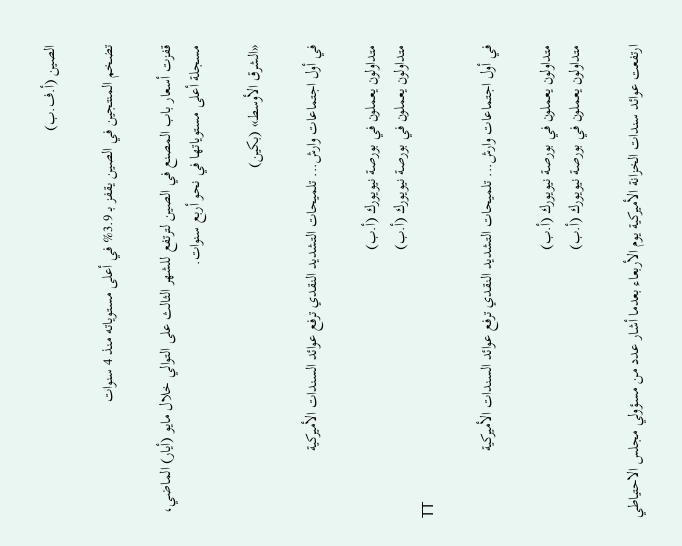الصين (أ.ف.ب)

تضخم المنتجين في الصين يقفز بـ 3.9% في أعلى مستوياته منذ 4 سنوات

قفزت أسعار باب المصنع في الصين لترتفع للشهر الثالث على التوالي خلال مايو (أيار) الماضي، مسجلة أعلى مستوياتها في نحو أربع سنوات.

«الشرق الأوسط» (بكين)

في أول اجتماعات وارش... تلميحات التشديد النقدي ترفع عوائد السندات الأميركية

متداولون يعملون في بورصة نيويورك (أ.ب)
متداولون يعملون في بورصة نيويورك (أ.ب)
TT

في أول اجتماعات وارش... تلميحات التشديد النقدي ترفع عوائد السندات الأميركية

متداولون يعملون في بورصة نيويورك (أ.ب)
متداولون يعملون في بورصة نيويورك (أ.ب)

ارتفعت عوائد سندات الخزانة الأميركية يوم الأربعاء بعدما أشار عدد من مسؤولي مجلس الاحتياطي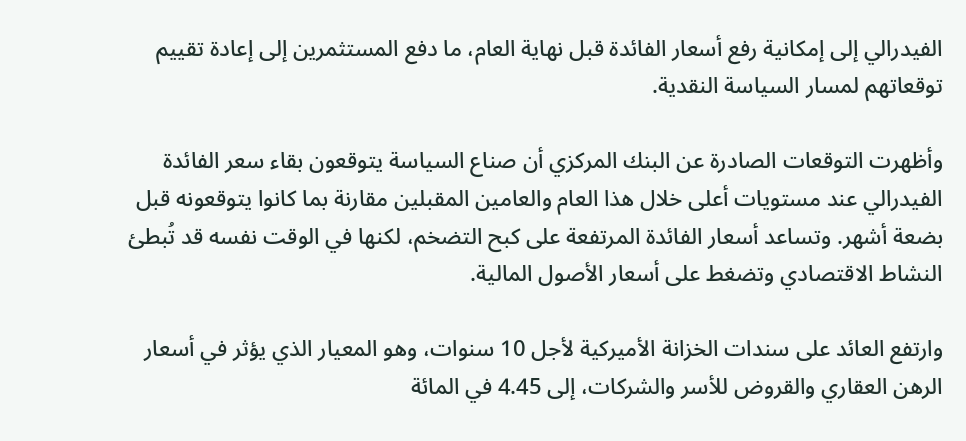الفيدرالي إلى إمكانية رفع أسعار الفائدة قبل نهاية العام، ما دفع المستثمرين إلى إعادة تقييم توقعاتهم لمسار السياسة النقدية.

وأظهرت التوقعات الصادرة عن البنك المركزي أن صناع السياسة يتوقعون بقاء سعر الفائدة الفيدرالي عند مستويات أعلى خلال هذا العام والعامين المقبلين مقارنة بما كانوا يتوقعونه قبل بضعة أشهر. وتساعد أسعار الفائدة المرتفعة على كبح التضخم، لكنها في الوقت نفسه قد تُبطئ النشاط الاقتصادي وتضغط على أسعار الأصول المالية.

وارتفع العائد على سندات الخزانة الأميركية لأجل 10 سنوات، وهو المعيار الذي يؤثر في أسعار الرهن العقاري والقروض للأسر والشركات، إلى 4.45 في المائة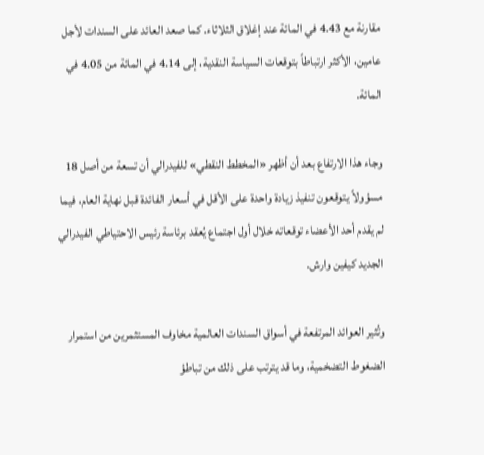مقارنة مع 4.43 في المائة عند إغلاق الثلاثاء. كما صعد العائد على السندات لأجل عامين، الأكثر ارتباطاً بتوقعات السياسة النقدية، إلى 4.14 في المائة من 4.05 في المائة.

وجاء هذا الارتفاع بعد أن أظهر «المخطط النقطي» للفيدرالي أن تسعة من أصل 18 مسؤولاً يتوقعون تنفيذ زيادة واحدة على الأقل في أسعار الفائدة قبل نهاية العام، فيما لم يقدم أحد الأعضاء توقعاته خلال أول اجتماع يُعقد برئاسة رئيس الاحتياطي الفيدرالي الجديد كيفين وارش.

وتُثير العوائد المرتفعة في أسواق السندات العالمية مخاوف المستثمرين من استمرار الضغوط التضخمية، وما قد يترتب على ذلك من تباطؤ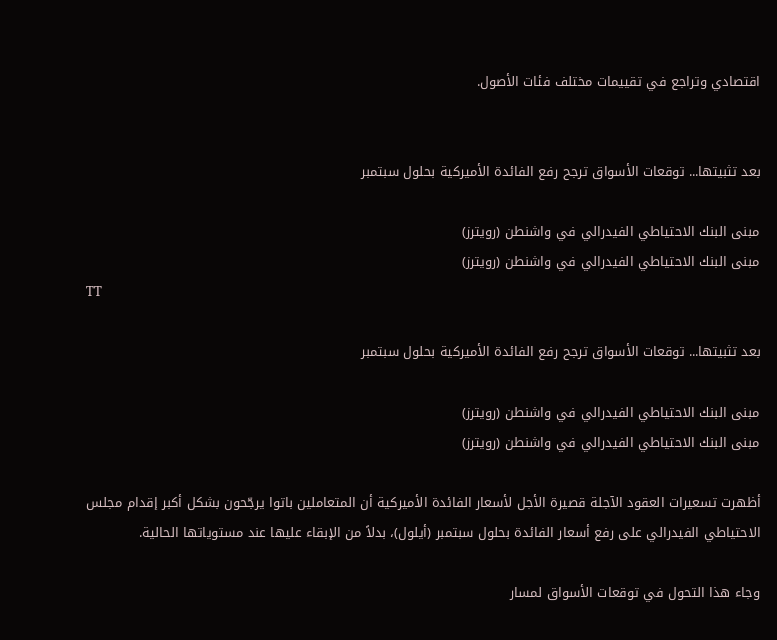اقتصادي وتراجع في تقييمات مختلف فئات الأصول.


بعد تثبيتها... توقعات الأسواق ترجح رفع الفائدة الأميركية بحلول سبتمبر

مبنى البنك الاحتياطي الفيدرالي في واشنطن (رويترز)
مبنى البنك الاحتياطي الفيدرالي في واشنطن (رويترز)
TT

بعد تثبيتها... توقعات الأسواق ترجح رفع الفائدة الأميركية بحلول سبتمبر

مبنى البنك الاحتياطي الفيدرالي في واشنطن (رويترز)
مبنى البنك الاحتياطي الفيدرالي في واشنطن (رويترز)

أظهرت تسعيرات العقود الآجلة قصيرة الأجل لأسعار الفائدة الأميركية أن المتعاملين باتوا يرجّحون بشكل أكبر إقدام مجلس الاحتياطي الفيدرالي على رفع أسعار الفائدة بحلول سبتمبر (أيلول)، بدلاً من الإبقاء عليها عند مستوياتها الحالية.

وجاء هذا التحول في توقعات الأسواق لمسار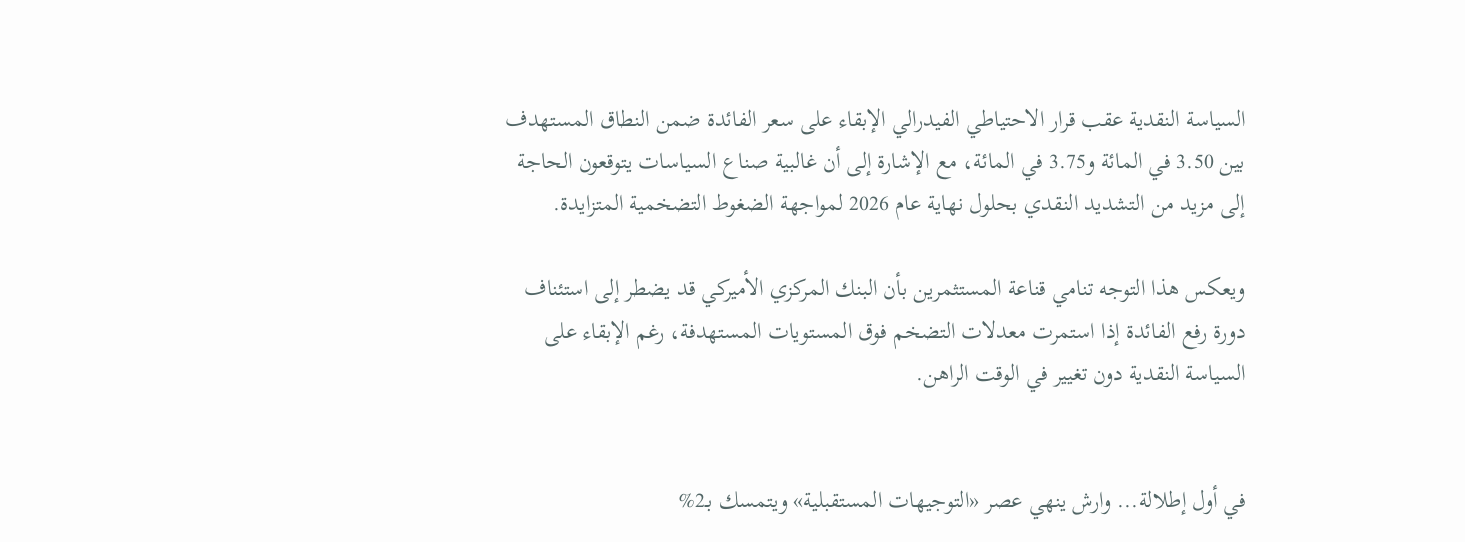السياسة النقدية عقب قرار الاحتياطي الفيدرالي الإبقاء على سعر الفائدة ضمن النطاق المستهدف بين 3.50 في المائة و3.75 في المائة، مع الإشارة إلى أن غالبية صناع السياسات يتوقعون الحاجة إلى مزيد من التشديد النقدي بحلول نهاية عام 2026 لمواجهة الضغوط التضخمية المتزايدة.

ويعكس هذا التوجه تنامي قناعة المستثمرين بأن البنك المركزي الأميركي قد يضطر إلى استئناف دورة رفع الفائدة إذا استمرت معدلات التضخم فوق المستويات المستهدفة، رغم الإبقاء على السياسة النقدية دون تغيير في الوقت الراهن.


في أول إطلالة... وارش ينهي عصر «التوجيهات المستقبلية» ويتمسك بـ2%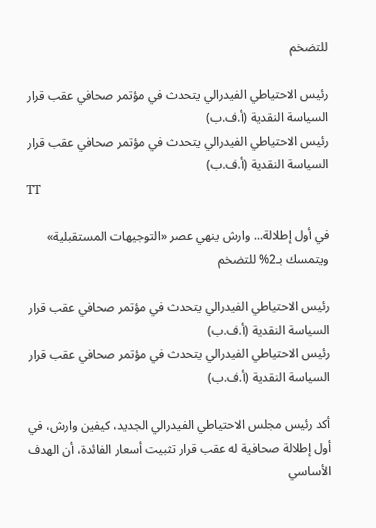للتضخم

رئيس الاحتياطي الفيدرالي يتحدث في مؤتمر صحافي عقب قرار السياسة النقدية (أ.ف.ب)
رئيس الاحتياطي الفيدرالي يتحدث في مؤتمر صحافي عقب قرار السياسة النقدية (أ.ف.ب)
TT

في أول إطلالة... وارش ينهي عصر «التوجيهات المستقبلية» ويتمسك بـ2% للتضخم

رئيس الاحتياطي الفيدرالي يتحدث في مؤتمر صحافي عقب قرار السياسة النقدية (أ.ف.ب)
رئيس الاحتياطي الفيدرالي يتحدث في مؤتمر صحافي عقب قرار السياسة النقدية (أ.ف.ب)

أكد رئيس مجلس الاحتياطي الفيدرالي الجديد، كيفين وارش، في أول إطلالة صحافية له عقب قرار تثبيت أسعار الفائدة، أن الهدف الأساسي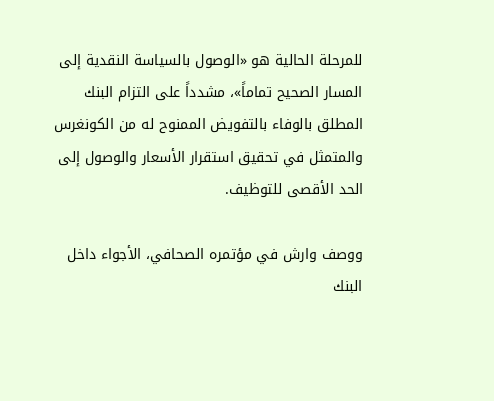للمرحلة الحالية هو «الوصول بالسياسة النقدية إلى المسار الصحيح تماماً»، مشدداً على التزام البنك المطلق بالوفاء بالتفويض الممنوح له من الكونغرس والمتمثل في تحقيق استقرار الأسعار والوصول إلى الحد الأقصى للتوظيف.

ووصف وارش في مؤتمره الصحافي، الأجواء داخل البنك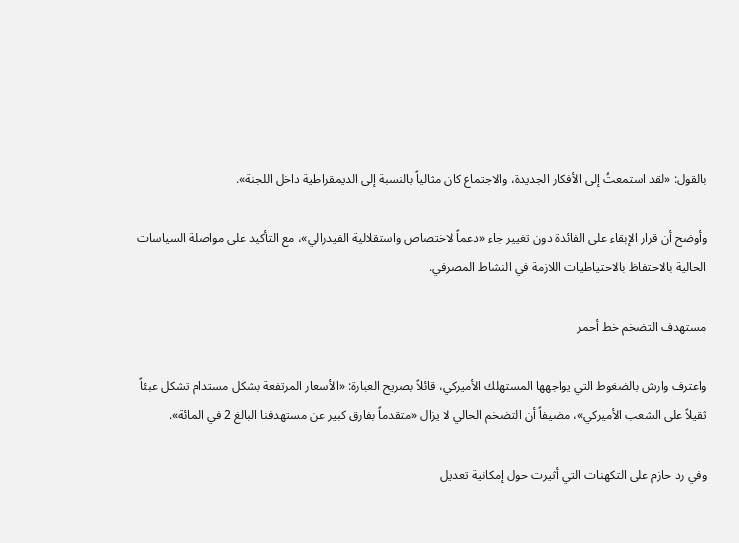بالقول: «لقد استمعتُ إلى الأفكار الجديدة، والاجتماع كان مثالياً بالنسبة إلى الديمقراطية داخل اللجنة».

وأوضح أن قرار الإبقاء على الفائدة دون تغيير جاء «دعماً لاختصاص واستقلالية الفيدرالي»، مع التأكيد على مواصلة السياسات الحالية بالاحتفاظ بالاحتياطيات اللازمة في النشاط المصرفي.

مستهدف التضخم خط أحمر

واعترف وارش بالضغوط التي يواجهها المستهلك الأميركي، قائلاً بصريح العبارة: «الأسعار المرتفعة بشكل مستدام تشكل عبئاً ثقيلاً على الشعب الأميركي»، مضيفاً أن التضخم الحالي لا يزال «متقدماً بفارق كبير عن مستهدفنا البالغ 2 في المائة».

وفي رد حازم على التكهنات التي أثيرت حول إمكانية تعديل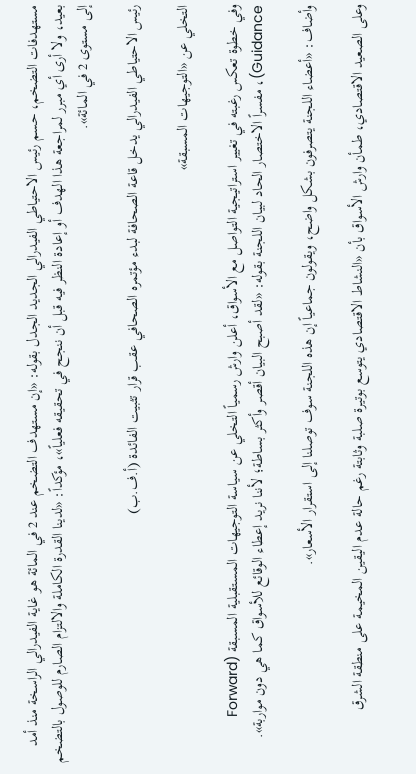مستهدفات التضخم، حسم رئيس الاحتياطي الفيدرالي الجديد الجدل بقوله: «إن مستهدف التضخم عند 2 في المائة هو غاية الفيدرالي الراسخة منذ أمد بعيد، ولا أرى أي مبرر لمراجعة هذا الهدف أو إعادة النظر فيه قبل أن ننجح في تحقيقه فعلياً»، مؤكداً: «لدينا القدرة الكاملة والالتزام الصارم للوصول بالتضخم إلى مستوى 2 في المائة».

رئيس الاحتياطي الفيدرالي يدخل قاعة الصحافة لبدء مؤتمره الصحافي عقب قرار تثبيت الفائدة (أ.ف.ب)

التخلي عن «التوجيهات المسبقة»

وفي خطوة تعكس رغبته في تغيير استراتيجية التواصل مع الأسواق، أعلن وارش رسمياً التخلي عن سياسة التوجيهات المستقبلية المسبقة (Forward Guidance)، مفسراً الاختصار الحاد لبيان اللجنة بقوله: «لقد أصبح البيان أقصر وأكثر بساطة؛ لأننا نريد إعطاء الوقائع للأسواق كما هي دون مواربة».

وأضاف: «أعضاء اللجنة يتصرفون بشكل واضح، ويقولون جماعياً إن هذه اللجنة سوف توصلنا إلى استقرار الأسعار».

وعلى الصعيد الاقتصادي، طمأن وارش الأسواق بأن «النشاط الاقتصادي يتوسع بوتيرة صلبة وثابتة رغم حالة عدم اليقين المخيمة على منطقة الشرق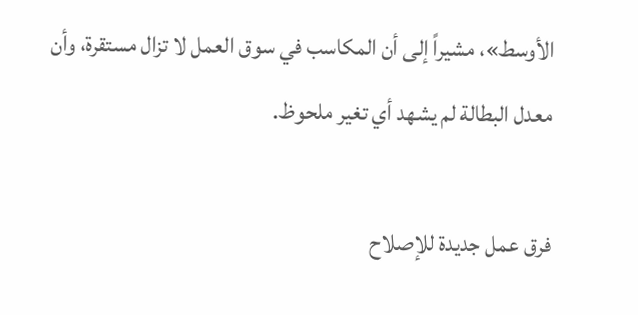الأوسط»، مشيراً إلى أن المكاسب في سوق العمل لا تزال مستقرة، وأن معدل البطالة لم يشهد أي تغير ملحوظ.

فرق عمل جديدة للإصلاح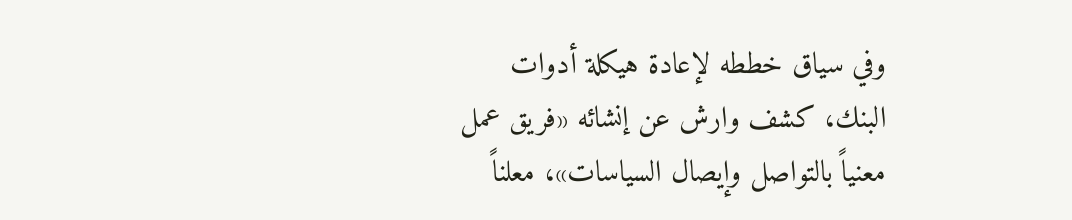وفي سياق خططه لإعادة هيكلة أدوات البنك، كشف وارش عن إنشائه «فريق عمل معنياً بالتواصل وإيصال السياسات»، معلناً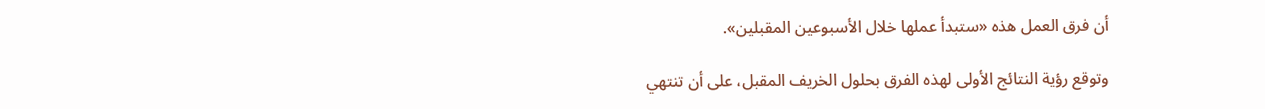أن فرق العمل هذه «ستبدأ عملها خلال الأسبوعين المقبلين».

وتوقع رؤية النتائج الأولى لهذه الفرق بحلول الخريف المقبل، على أن تنتهي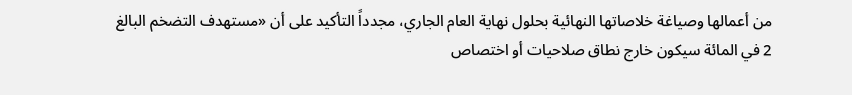من أعمالها وصياغة خلاصاتها النهائية بحلول نهاية العام الجاري، مجدداً التأكيد على أن «مستهدف التضخم البالغ 2 في المائة سيكون خارج نطاق صلاحيات أو اختصاص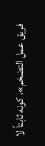فريق عمل التضخم»، كونه ثابتاً لا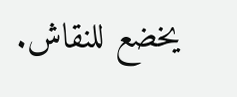يخضع للنقاش.